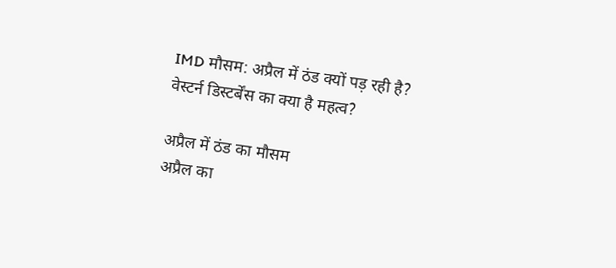IMD मौसम: अप्रैल में ठंड क्यों पड़ रही है? वेस्टर्न डिस्टर्बेंस का क्या है महत्व?

अप्रैल में ठंड का मौसम
अप्रैल का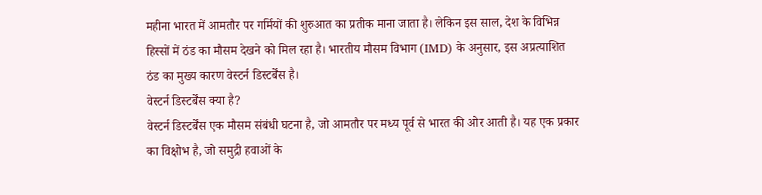महीना भारत में आमतौर पर गर्मियों की शुरुआत का प्रतीक माना जाता है। लेकिन इस साल, देश के विभिन्न हिस्सों में ठंड का मौसम देखने को मिल रहा है। भारतीय मौसम विभाग (IMD) के अनुसार, इस अप्रत्याशित ठंड का मुख्य कारण वेस्टर्न डिस्टर्बेंस है।
वेस्टर्न डिस्टर्बेंस क्या है?
वेस्टर्न डिस्टर्बेंस एक मौसम संबंधी घटना है, जो आमतौर पर मध्य पूर्व से भारत की ओर आती है। यह एक प्रकार का विक्षोभ है, जो समुद्री हवाओं के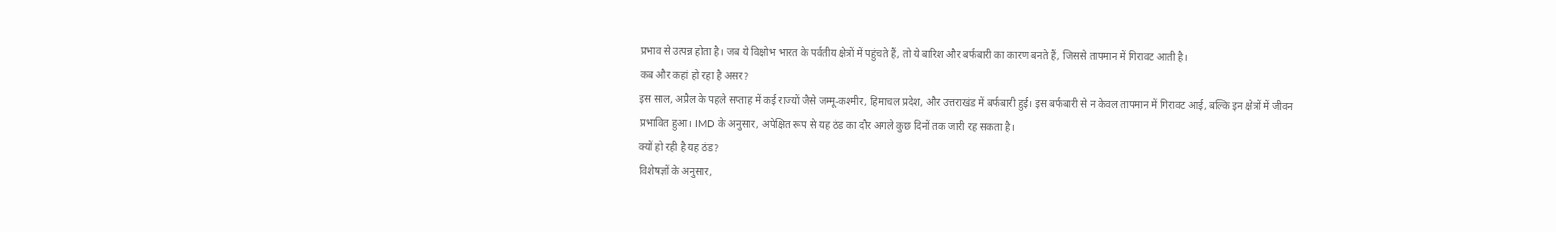प्रभाव से उत्पन्न होता है। जब ये विक्षोभ भारत के पर्वतीय क्षेत्रों में पहुंचते हैं, तो ये बारिश और बर्फबारी का कारण बनते हैं, जिससे तापमान में गिरावट आती है।
कब और कहां हो रहा है असर?
इस साल, अप्रैल के पहले सप्ताह में कई राज्यों जैसे जम्मू-कश्मीर, हिमाचल प्रदेश, और उत्तराखंड में बर्फबारी हुई। इस बर्फबारी से न केवल तापमान में गिरावट आई, बल्कि इन क्षेत्रों में जीवन प्रभावित हुआ। IMD के अनुसार, अपेक्षित रूप से यह ठंड का दौर अगले कुछ दिनों तक जारी रह सकता है।
क्यों हो रही है यह ठंड?
विशेषज्ञों के अनुसार,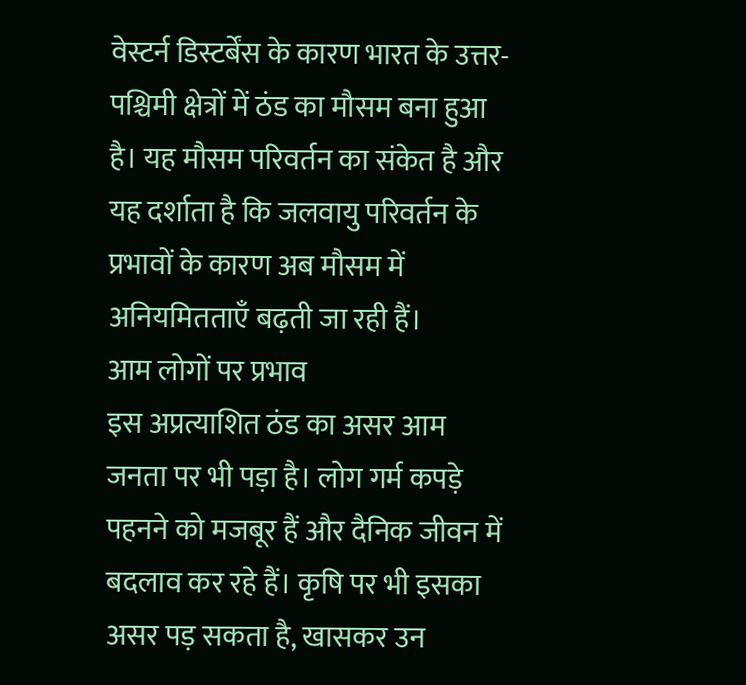वेस्टर्न डिस्टर्बेंस के कारण भारत के उत्तर-पश्चिमी क्षेत्रों में ठंड का मौसम बना हुआ है। यह मौसम परिवर्तन का संकेत है और यह दर्शाता है कि जलवायु परिवर्तन के प्रभावों के कारण अब मौसम में अनियमितताएँ बढ़ती जा रही हैं।
आम लोगों पर प्रभाव
इस अप्रत्याशित ठंड का असर आम जनता पर भी पड़ा है। लोग गर्म कपड़े पहनने को मजबूर हैं और दैनिक जीवन में बदलाव कर रहे हैं। कृषि पर भी इसका असर पड़ सकता है, खासकर उन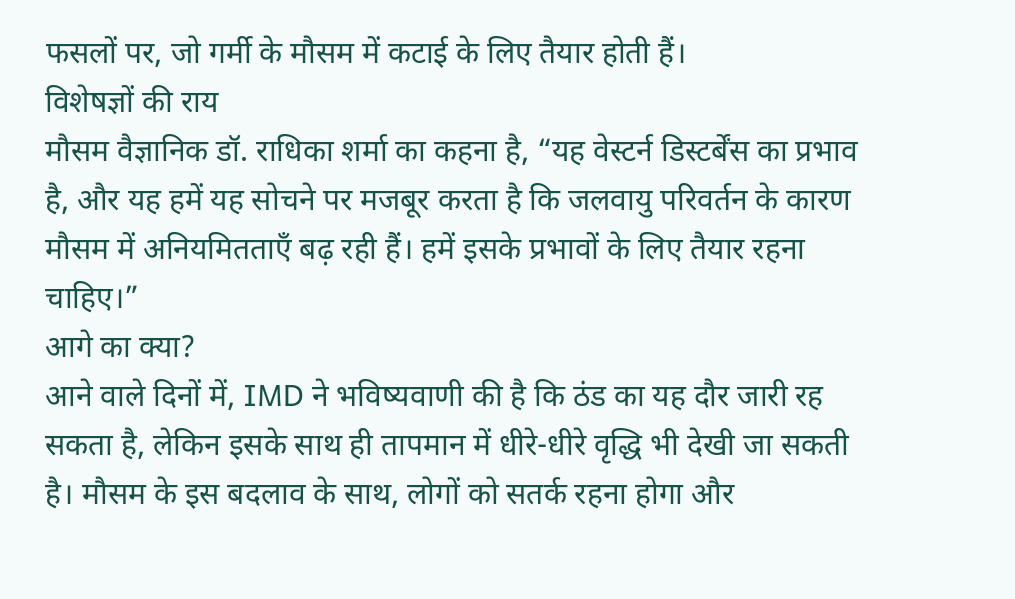फसलों पर, जो गर्मी के मौसम में कटाई के लिए तैयार होती हैं।
विशेषज्ञों की राय
मौसम वैज्ञानिक डॉ. राधिका शर्मा का कहना है, “यह वेस्टर्न डिस्टर्बेंस का प्रभाव है, और यह हमें यह सोचने पर मजबूर करता है कि जलवायु परिवर्तन के कारण मौसम में अनियमितताएँ बढ़ रही हैं। हमें इसके प्रभावों के लिए तैयार रहना चाहिए।”
आगे का क्या?
आने वाले दिनों में, IMD ने भविष्यवाणी की है कि ठंड का यह दौर जारी रह सकता है, लेकिन इसके साथ ही तापमान में धीरे-धीरे वृद्धि भी देखी जा सकती है। मौसम के इस बदलाव के साथ, लोगों को सतर्क रहना होगा और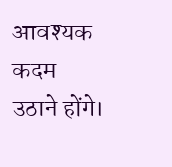आवश्यक कदम उठाने होंगे।